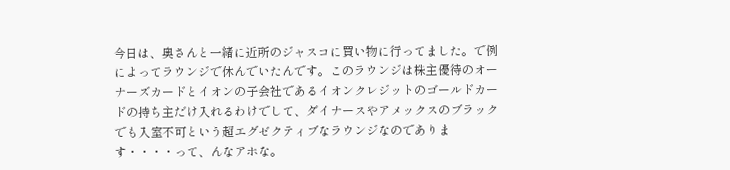今日は、奥さんと一緒に近所のジャスコに買い物に行ってました。で例によってラウンジで休んでいたんです。このラウンジは株主優待のオーナーズカードとイオンの子会社であるイオンクレジットのゴールドカードの持ち主だけ入れるわけでして、ダイナースやアメックスのブラックでも入室不可という超エグゼクティブなラウンジなのであります・・・・って、んなアホな。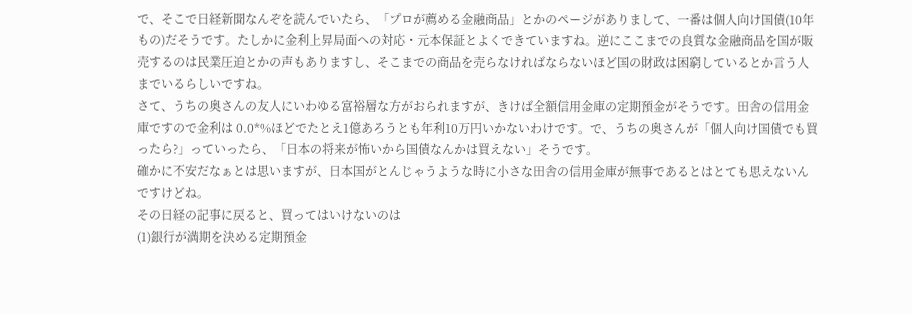で、そこで日経新聞なんぞを読んでいたら、「プロが薦める金融商品」とかのページがありまして、一番は個人向け国債(10年もの)だそうです。たしかに金利上昇局面への対応・元本保証とよくできていますね。逆にここまでの良質な金融商品を国が販売するのは民業圧迫とかの声もありますし、そこまでの商品を売らなければならないほど国の財政は困窮しているとか言う人までいるらしいですね。
さて、うちの奥さんの友人にいわゆる富裕層な方がおられますが、きけば全額信用金庫の定期預金がそうです。田舎の信用金庫ですので金利は 0.0*%ほどでたとえ1億あろうとも年利10万円いかないわけです。で、うちの奥さんが「個人向け国債でも買ったら?」っていったら、「日本の将来が怖いから国債なんかは買えない」そうです。
確かに不安だなぁとは思いますが、日本国がとんじゃうような時に小さな田舎の信用金庫が無事であるとはとても思えないんですけどね。
その日経の記事に戻ると、買ってはいけないのは
(1)銀行が満期を決める定期預金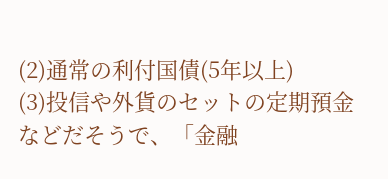(2)通常の利付国債(5年以上)
(3)投信や外貨のセットの定期預金
などだそうで、「金融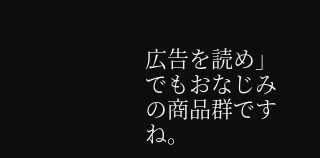広告を読め」でもおなじみの商品群ですね。